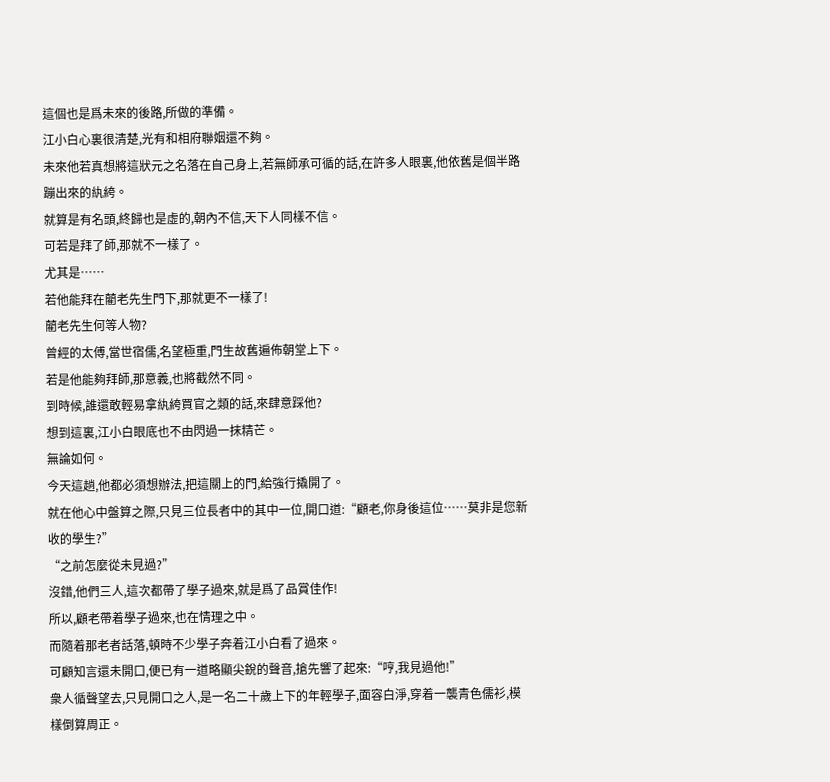這個也是爲未來的後路,所做的準備。
江小白心裏很清楚,光有和相府聯姻還不夠。
未來他若真想將這狀元之名落在自己身上,若無師承可循的話,在許多人眼裏,他依舊是個半路蹦出來的紈絝。
就算是有名頭,終歸也是虛的,朝內不信,天下人同樣不信。
可若是拜了師,那就不一樣了。
尤其是……
若他能拜在藺老先生門下,那就更不一樣了!
藺老先生何等人物?
曾經的太傅,當世宿儒,名望極重,門生故舊遍佈朝堂上下。
若是他能夠拜師,那意義,也將截然不同。
到時候,誰還敢輕易拿紈絝買官之類的話,來肆意踩他?
想到這裏,江小白眼底也不由閃過一抹精芒。
無論如何。
今天這趟,他都必須想辦法,把這關上的門,給強行撬開了。
就在他心中盤算之際,只見三位長者中的其中一位,開口道:“顧老,你身後這位……莫非是您新收的學生?”
“之前怎麼從未見過?”
沒錯,他們三人,這次都帶了學子過來,就是爲了品賞佳作!
所以,顧老帶着學子過來,也在情理之中。
而隨着那老者話落,頓時不少學子奔着江小白看了過來。
可顧知言還未開口,便已有一道略顯尖銳的聲音,搶先響了起來:“哼,我見過他!”
衆人循聲望去,只見開口之人,是一名二十歲上下的年輕學子,面容白淨,穿着一襲青色儒衫,模樣倒算周正。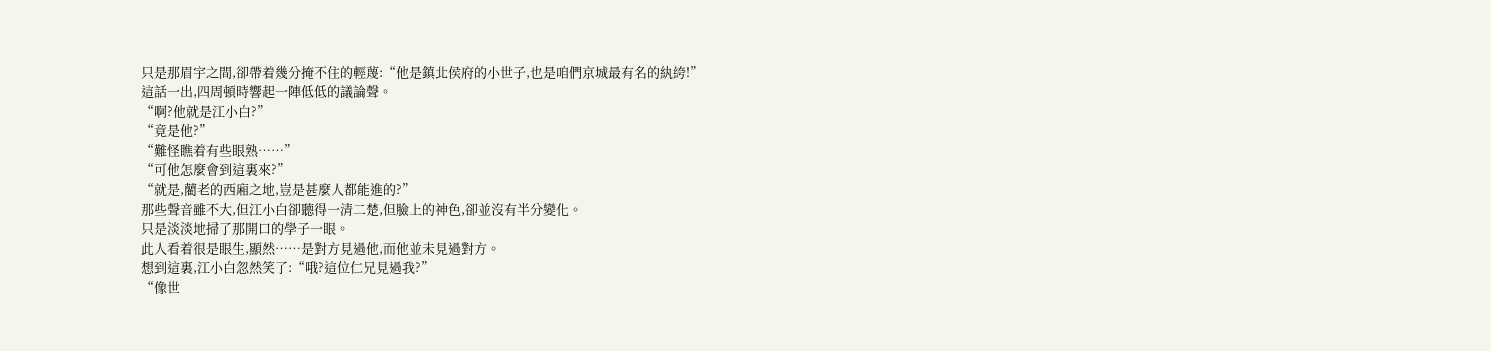只是那眉宇之間,卻帶着幾分掩不住的輕蔑:“他是鎮北侯府的小世子,也是咱們京城最有名的紈絝!”
這話一出,四周頓時響起一陣低低的議論聲。
“啊?他就是江小白?”
“竟是他?”
“難怪瞧着有些眼熟……”
“可他怎麼會到這裏來?”
“就是,藺老的西廂之地,豈是甚麼人都能進的?”
那些聲音雖不大,但江小白卻聽得一清二楚,但臉上的神色,卻並沒有半分變化。
只是淡淡地掃了那開口的學子一眼。
此人看着很是眼生,顯然……是對方見過他,而他並未見過對方。
想到這裏,江小白忽然笑了:“哦?這位仁兄見過我?”
“像世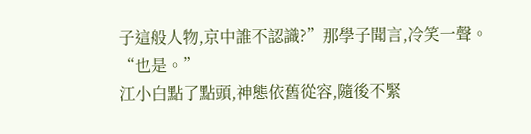子這般人物,京中誰不認識?”那學子聞言,冷笑一聲。
“也是。”
江小白點了點頭,神態依舊從容,隨後不緊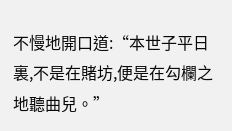不慢地開口道:“本世子平日裏,不是在賭坊,便是在勾欄之地聽曲兒。”